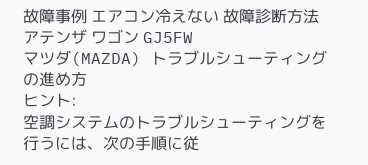故障事例 エアコン冷えない 故障診断方法 アテンザ ワゴン GJ5FW
マツダ(MAZDA) トラブルシューティングの進め方
ヒント:
空調システムのトラブルシューティングを行うには、次の手順に従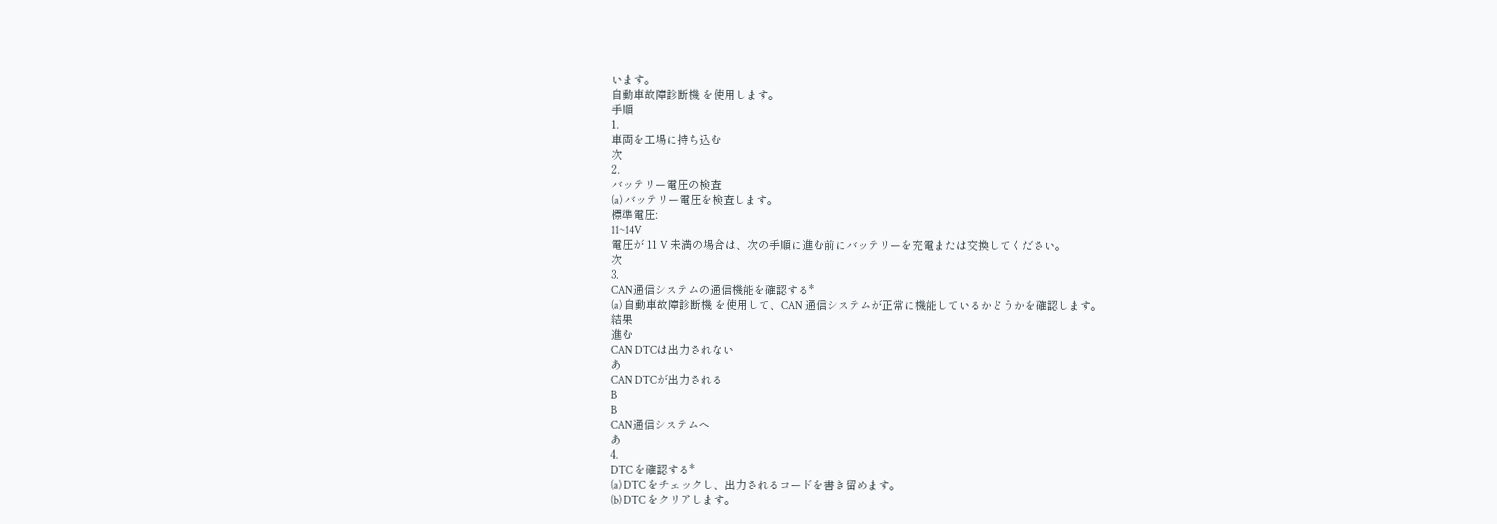います。
自動車故障診断機 を使用します。
手順
1.
車両を工場に持ち込む
次
2.
バッテリー電圧の検査
(a) バッテリー電圧を検査します。
標準電圧:
11~14V
電圧が 11 V 未満の場合は、次の手順に進む前にバッテリーを充電または交換してください。
次
3.
CAN通信システムの通信機能を確認する*
(a) 自動車故障診断機 を使用して、CAN 通信システムが正常に機能しているかどうかを確認します。
結果
進む
CAN DTCは出力されない
あ
CAN DTCが出力される
B
B
CAN通信システムへ
あ
4.
DTC を確認する*
(a) DTC をチェックし、出力されるコードを書き留めます。
(b) DTC をクリアします。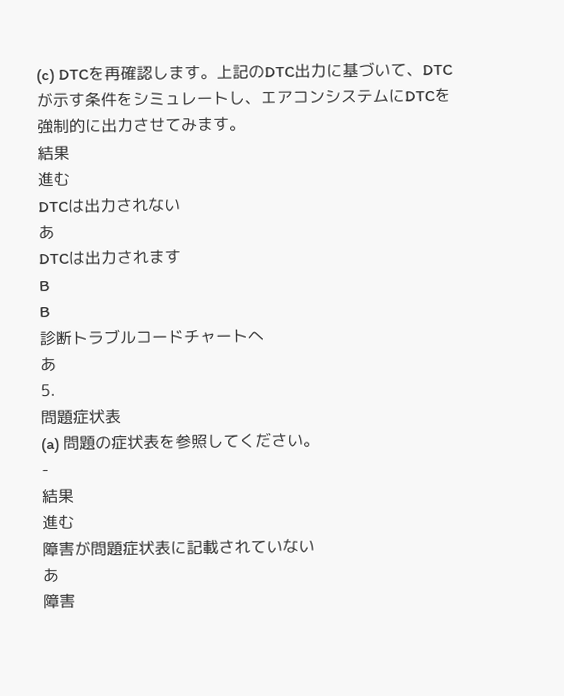(c) DTCを再確認します。上記のDTC出力に基づいて、DTCが示す条件をシミュレートし、エアコンシステムにDTCを強制的に出力させてみます。
結果
進む
DTCは出力されない
あ
DTCは出力されます
B
B
診断トラブルコードチャートへ
あ
5.
問題症状表
(a) 問題の症状表を参照してください。
-
結果
進む
障害が問題症状表に記載されていない
あ
障害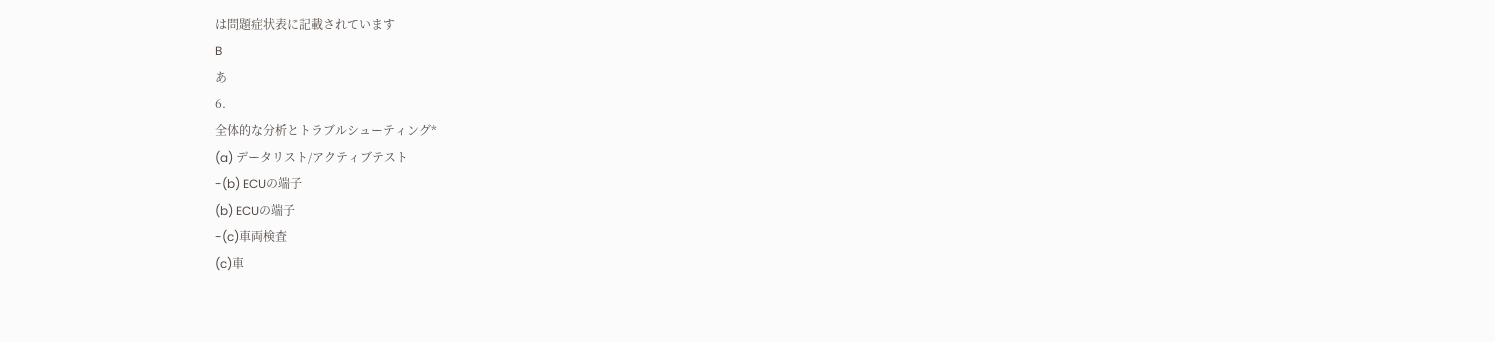は問題症状表に記載されています
B
あ
6.
全体的な分析とトラブルシューティング*
(a) データリスト/アクティブテスト
-(b) ECUの端子
(b) ECUの端子
-(c)車両検査
(c)車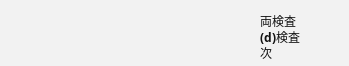両検査
(d)検査
次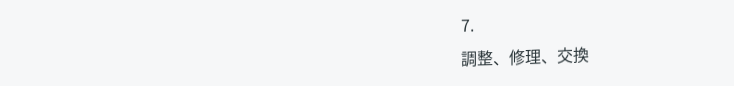7.
調整、修理、交換